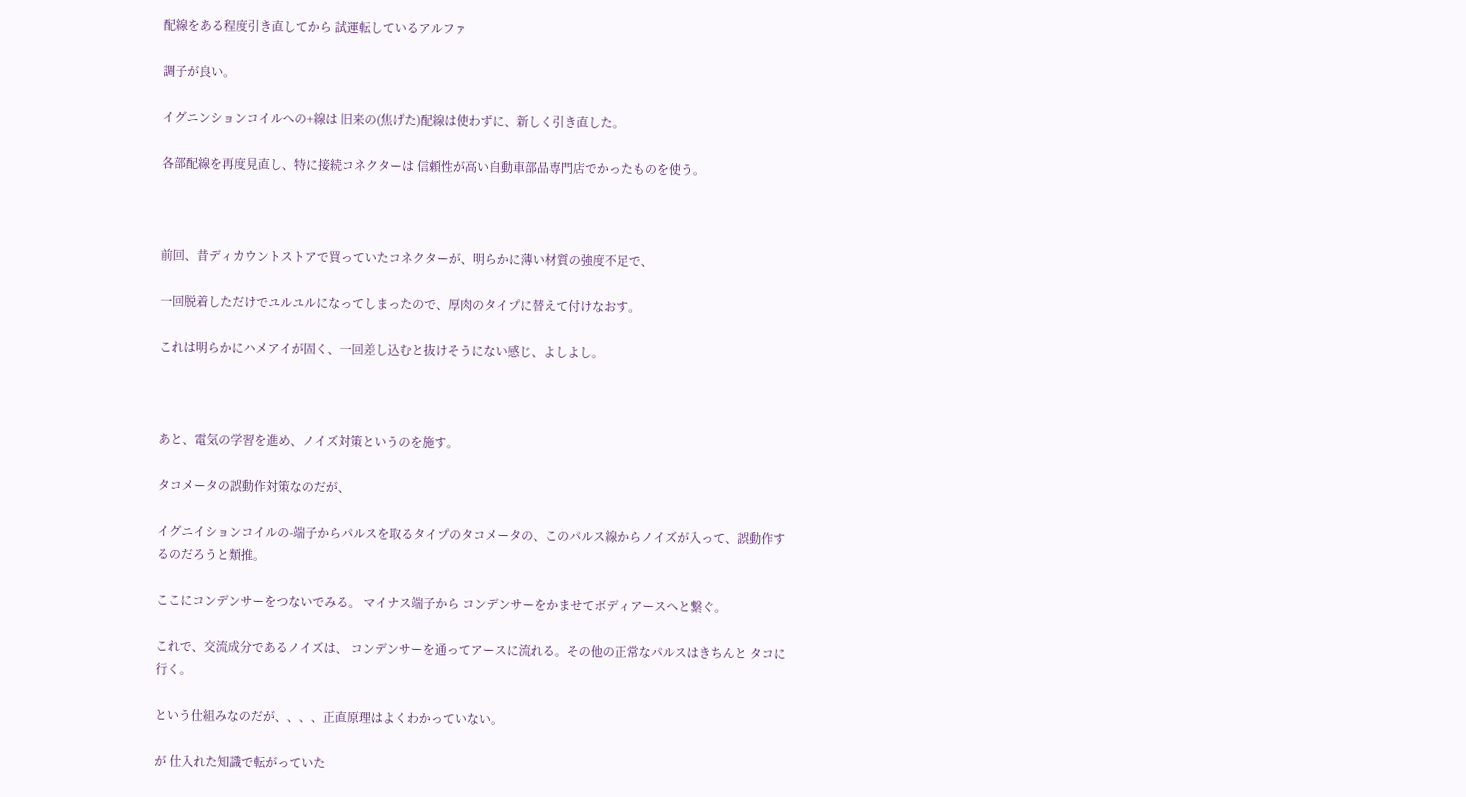配線をある程度引き直してから 試運転しているアルファ

調子が良い。

イグニンションコイルへの+線は 旧来の(焦げた)配線は使わずに、新しく引き直した。

各部配線を再度見直し、特に接続コネクターは 信頼性が高い自動車部品専門店でかったものを使う。



前回、昔ディカウントストアで買っていたコネクターが、明らかに薄い材質の強度不足で、

一回脱着しただけでユルユルになってしまったので、厚肉のタイプに替えて付けなおす。

これは明らかにハメアイが固く、一回差し込むと抜けそうにない感じ、よしよし。



あと、電気の学習を進め、ノイズ対策というのを施す。

タコメータの誤動作対策なのだが、

イグニイションコイルの-端子からパルスを取るタイプのタコメータの、このパルス線からノイズが入って、誤動作するのだろうと類推。

ここにコンデンサーをつないでみる。 マイナス端子から コンデンサーをかませてボディアースへと繋ぐ。

これで、交流成分であるノイズは、 コンデンサーを通ってアースに流れる。その他の正常なパルスはきちんと タコに行く。

という仕組みなのだが、、、、正直原理はよくわかっていない。

が 仕入れた知識で転がっていた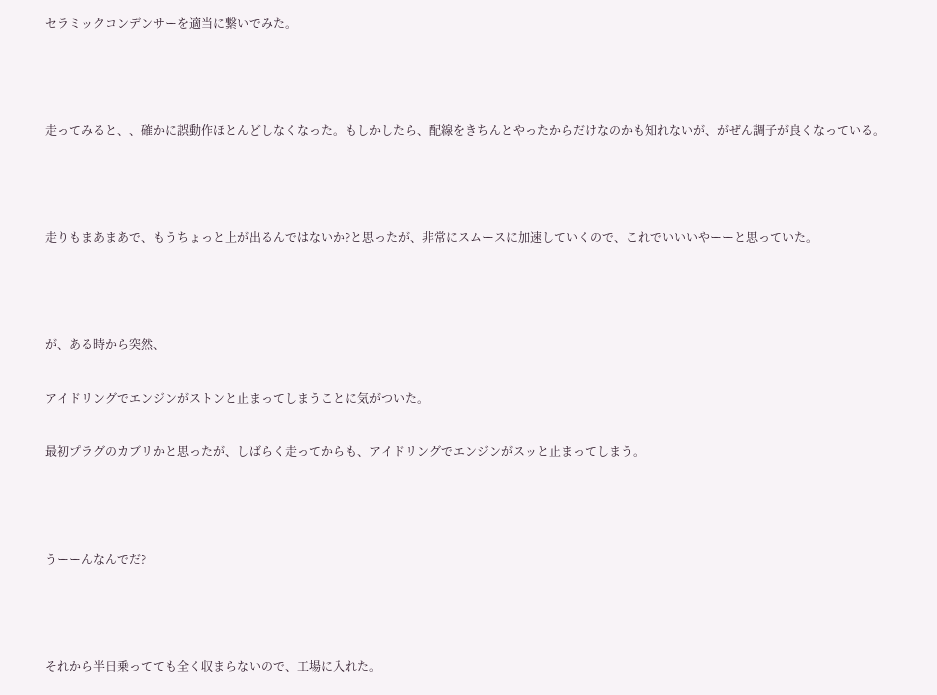セラミックコンデンサーを適当に繋いでみた。



走ってみると、、確かに誤動作ほとんどしなくなった。もしかしたら、配線をきちんとやったからだけなのかも知れないが、がぜん調子が良くなっている。



走りもまあまあで、もうちょっと上が出るんではないか?と思ったが、非常にスムースに加速していくので、これでいいいやーーと思っていた。



が、ある時から突然、

アイドリングでエンジンがストンと止まってしまうことに気がついた。

最初プラグのカブリかと思ったが、しばらく走ってからも、アイドリングでエンジンがスッと止まってしまう。



うーーんなんでだ?



それから半日乗ってても全く収まらないので、工場に入れた。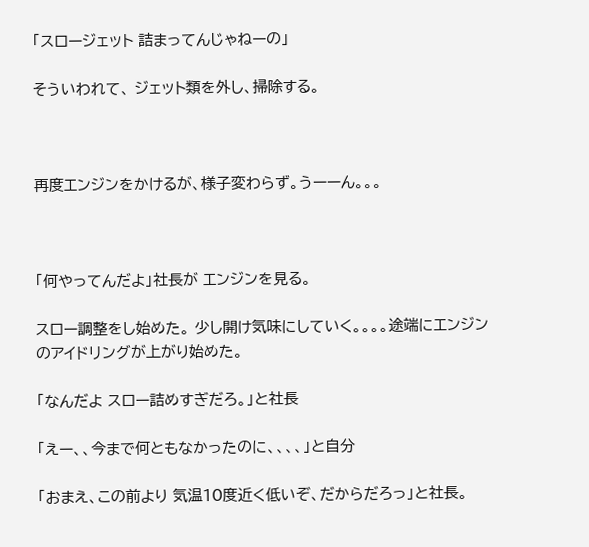「スロージェット 詰まってんじゃねーの」

そういわれて、 ジェット類を外し、掃除する。



再度エンジンをかけるが、様子変わらず。うーーん。。。



「何やってんだよ」社長が エンジンを見る。

スロー調整をし始めた。 少し開け気味にしていく。。。。途端にエンジンのアイドリングが上がり始めた。

「なんだよ スロー詰めすぎだろ。」と社長

「えー、、今まで何ともなかったのに、、、、」と自分

「おまえ、この前より 気温10度近く低いぞ、だからだろっ」と社長。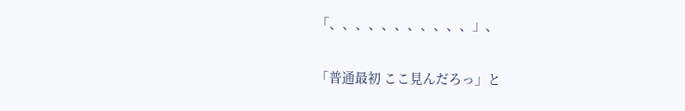「、、、、、、、、、、、」、

「普通最初 ここ見んだろっ」と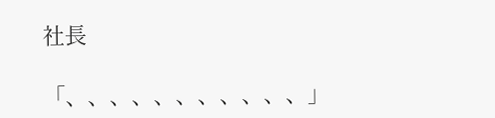社長

「、、、、、、、、、、、」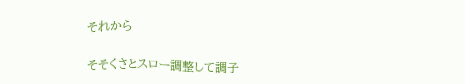それから

そそくさとスロー調整して調子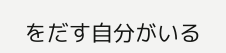をだす自分がいる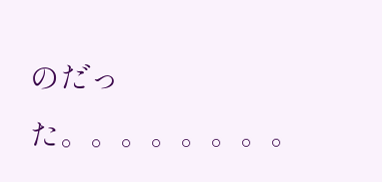のだった。。。。。。。。